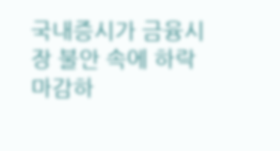국내증시가 금융시장 불안 속에 하락 마감하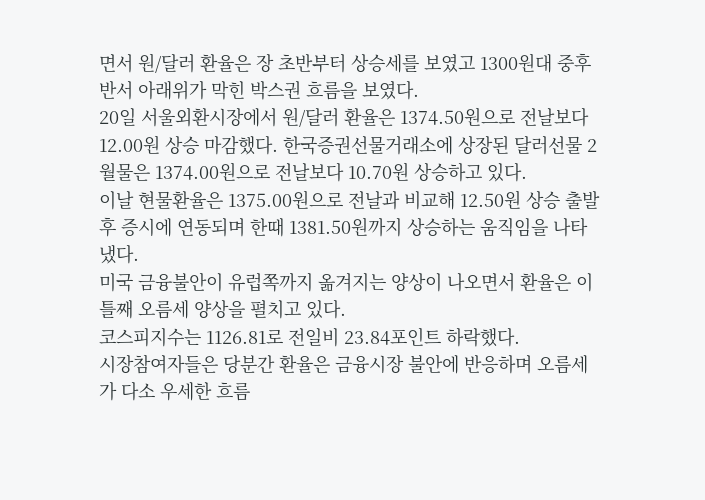면서 원/달러 환율은 장 초반부터 상승세를 보였고 1300원대 중후반서 아래위가 막힌 박스권 흐름을 보였다.
20일 서울외환시장에서 원/달러 환율은 1374.50원으로 전날보다 12.00원 상승 마감했다. 한국증권선물거래소에 상장된 달러선물 2월물은 1374.00원으로 전날보다 10.70원 상승하고 있다.
이날 현물환율은 1375.00원으로 전날과 비교해 12.50원 상승 출발후 증시에 연동되며 한때 1381.50원까지 상승하는 움직임을 나타냈다.
미국 금융불안이 유럽쪽까지 옮겨지는 양상이 나오면서 환율은 이틀째 오름세 양상을 펼치고 있다.
코스피지수는 1126.81로 전일비 23.84포인트 하락했다.
시장참여자들은 당분간 환율은 금융시장 불안에 반응하며 오름세가 다소 우세한 흐름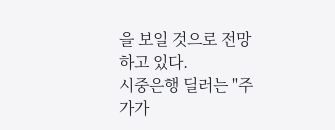을 보일 것으로 전망하고 있다.
시중은행 딜러는 "주가가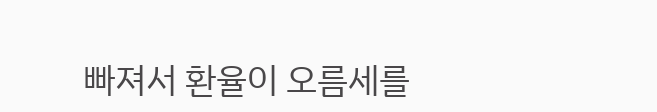빠져서 환율이 오름세를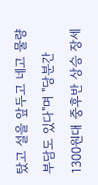탔고 설을 앞두고 네고 물량 부담도 있다"며 "당분간 1300원대 중후반 상승 장세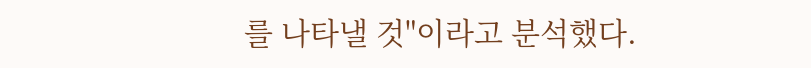를 나타낼 것"이라고 분석했다.